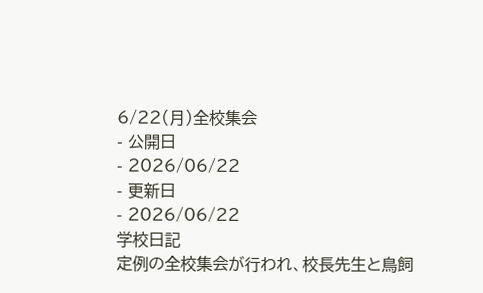6/22(月)全校集会
- 公開日
- 2026/06/22
- 更新日
- 2026/06/22
学校日記
定例の全校集会が行われ、校長先生と鳥飼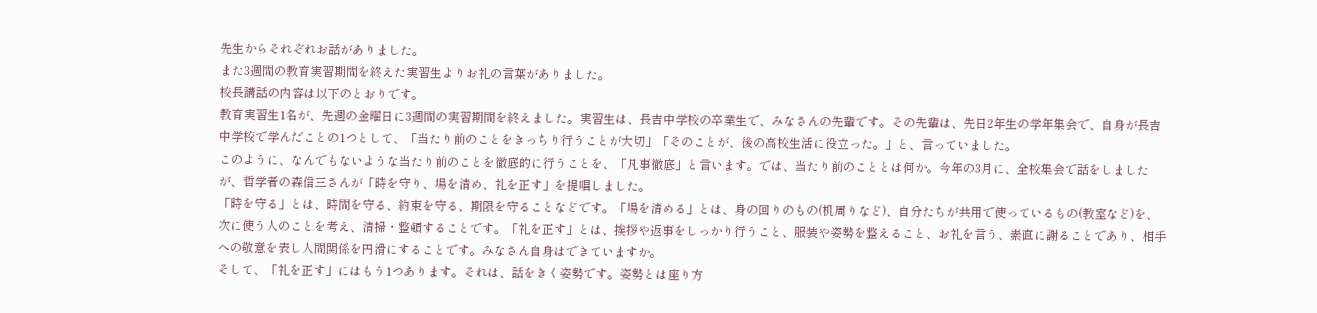先生からそれぞれお話がありました。
また3週間の教育実習期間を終えた実習生よりお礼の言葉がありました。
校長講話の内容は以下のとおりです。
教育実習生1名が、先週の金曜日に3週間の実習期間を終えました。実習生は、長吉中学校の卒業生で、みなさんの先輩です。その先輩は、先日2年生の学年集会で、自身が長吉中学校で学んだことの1つとして、「当たり前のことをきっちり行うことが大切」「そのことが、後の高校生活に役立った。」と、言っていました。
このように、なんでもないような当たり前のことを徹底的に行うことを、「凡事徹底」と言います。では、当たり前のこととは何か。今年の3月に、全校集会で話をしましたが、哲学者の森信三さんが「時を守り、場を清め、礼を正す」を提唱しました。
「時を守る」とは、時間を守る、約束を守る、期限を守ることなどです。「場を清める」とは、身の回りのもの(机周りなど)、自分たちが共用で使っているもの(教室など)を、次に使う人のことを考え、清掃・整頓することです。「礼を正す」とは、挨拶や返事をしっかり行うこと、服装や姿勢を整えること、お礼を言う、素直に謝ることであり、相手への敬意を表し人間関係を円滑にすることです。みなさん自身はできていますか。
そして、「礼を正す」にはもう1つあります。それは、話をきく姿勢です。姿勢とは座り方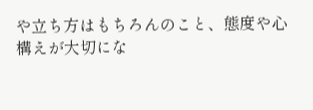や立ち方はもちろんのこと、態度や心構えが大切にな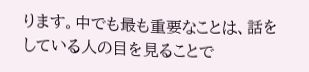ります。中でも最も重要なことは、話をしている人の目を見ることで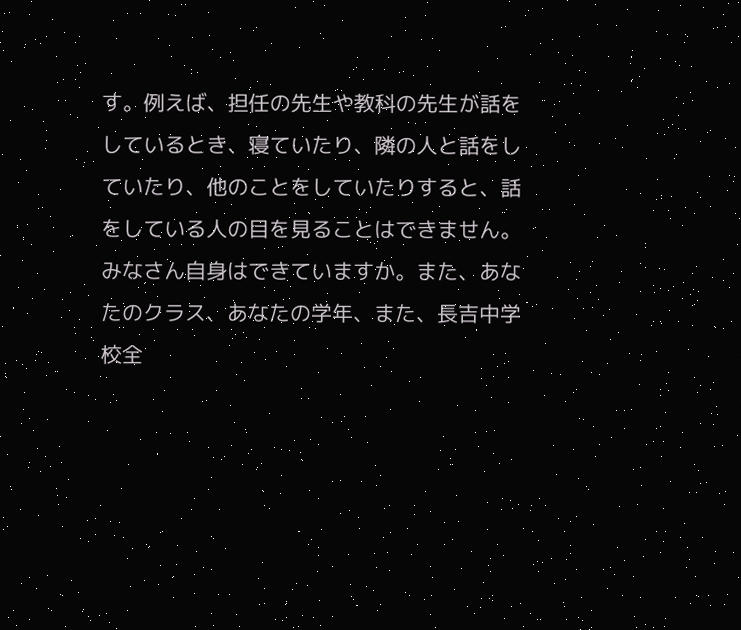す。例えば、担任の先生や教科の先生が話をしているとき、寝ていたり、隣の人と話をしていたり、他のことをしていたりすると、話をしている人の目を見ることはできません。みなさん自身はできていますか。また、あなたのクラス、あなたの学年、また、長吉中学校全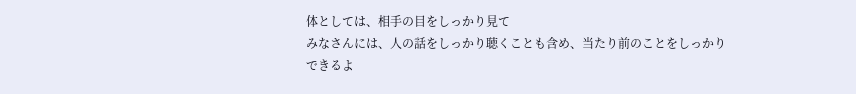体としては、相手の目をしっかり見て
みなさんには、人の話をしっかり聴くことも含め、当たり前のことをしっかりできるよ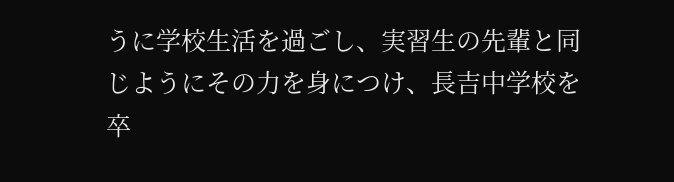うに学校生活を過ごし、実習生の先輩と同じようにその力を身につけ、長吉中学校を卒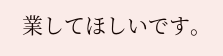業してほしいです。